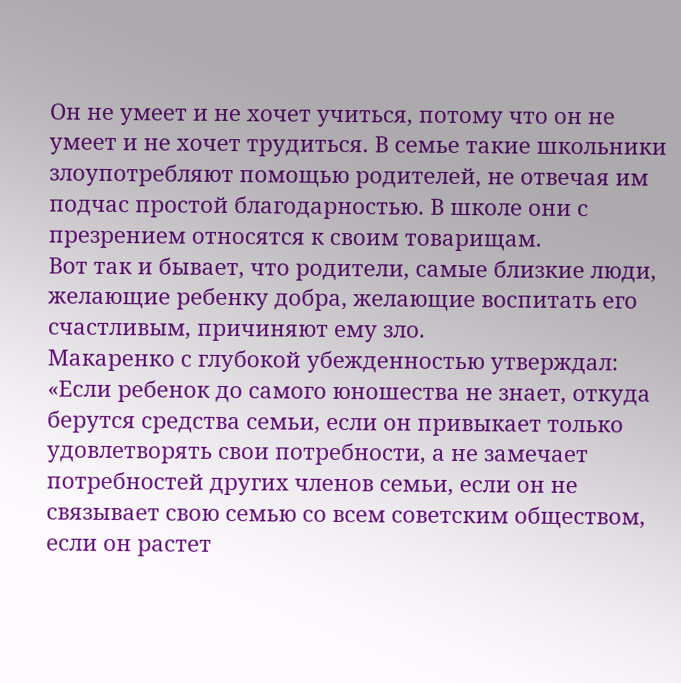Он не умеет и не хочет учиться, потому что он не умеет и не хочет трудиться. В семье такие школьники злоупотребляют помощью родителей, не отвечая им подчас простой благодарностью. В школе они с презрением относятся к своим товарищам.
Вот так и бывает, что родители, самые близкие люди, желающие ребенку добра, желающие воспитать его счастливым, причиняют ему зло.
Макаренко с глубокой убежденностью утверждал:
«Если ребенок до самого юношества не знает, откуда берутся средства семьи, если он привыкает только удовлетворять свои потребности, а не замечает потребностей других членов семьи, если он не связывает свою семью со всем советским обществом, если он растет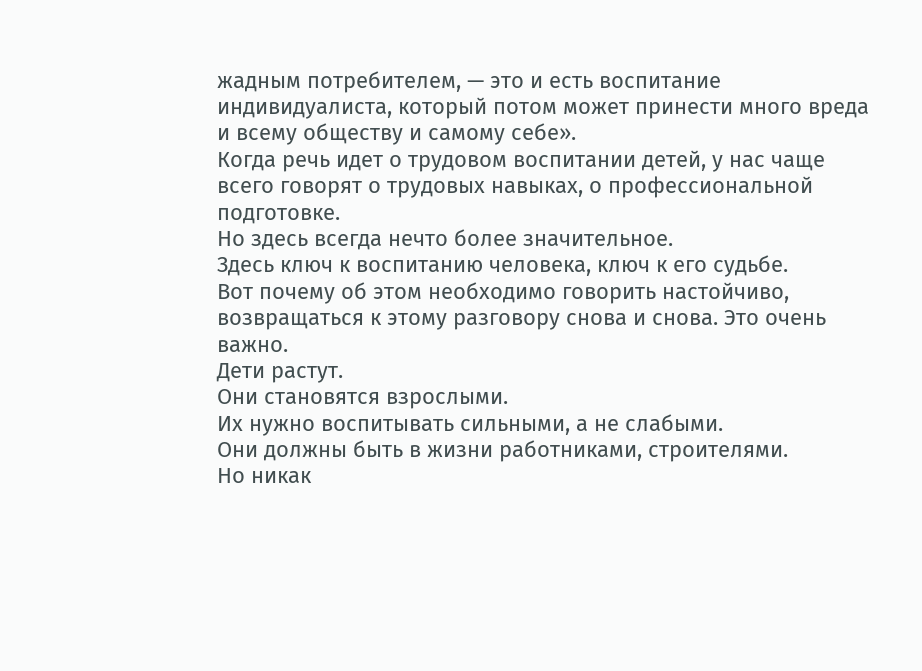жадным потребителем, — это и есть воспитание индивидуалиста, который потом может принести много вреда и всему обществу и самому себе».
Когда речь идет о трудовом воспитании детей, у нас чаще всего говорят о трудовых навыках, о профессиональной подготовке.
Но здесь всегда нечто более значительное.
Здесь ключ к воспитанию человека, ключ к его судьбе.
Вот почему об этом необходимо говорить настойчиво, возвращаться к этому разговору снова и снова. Это очень важно.
Дети растут.
Они становятся взрослыми.
Их нужно воспитывать сильными, а не слабыми.
Они должны быть в жизни работниками, строителями.
Но никак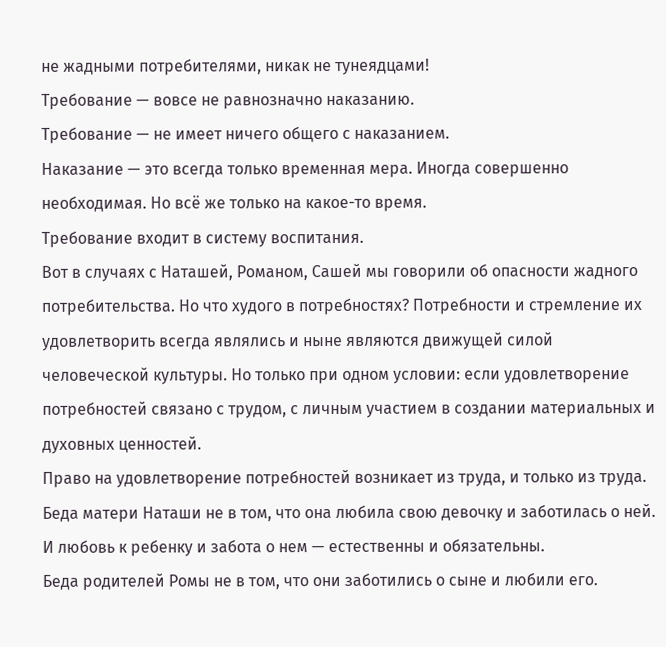не жадными потребителями, никак не тунеядцами!
Требование — вовсе не равнозначно наказанию.
Требование — не имеет ничего общего с наказанием.
Наказание — это всегда только временная мера. Иногда совершенно необходимая. Но всё же только на какое-то время.
Требование входит в систему воспитания.
Вот в случаях с Наташей, Романом, Сашей мы говорили об опасности жадного потребительства. Но что худого в потребностях? Потребности и стремление их удовлетворить всегда являлись и ныне являются движущей силой человеческой культуры. Но только при одном условии: если удовлетворение потребностей связано с трудом, с личным участием в создании материальных и духовных ценностей.
Право на удовлетворение потребностей возникает из труда, и только из труда.
Беда матери Наташи не в том, что она любила свою девочку и заботилась о ней.
И любовь к ребенку и забота о нем — естественны и обязательны.
Беда родителей Ромы не в том, что они заботились о сыне и любили его.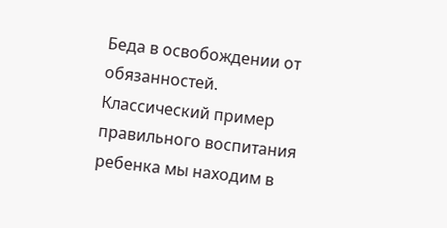Беда в освобождении от обязанностей.
Классический пример правильного воспитания ребенка мы находим в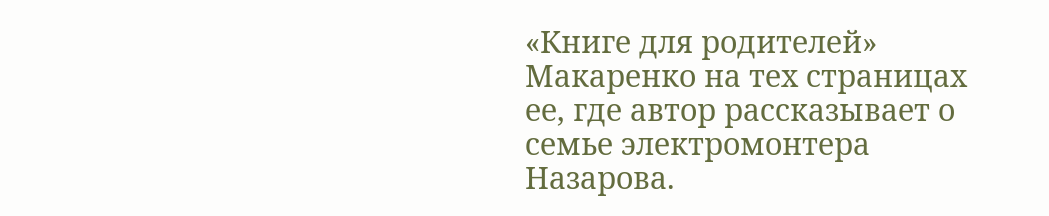«Книге для родителей» Макаренко на тех страницах ее, где автор рассказывает о семье электромонтера Назарова.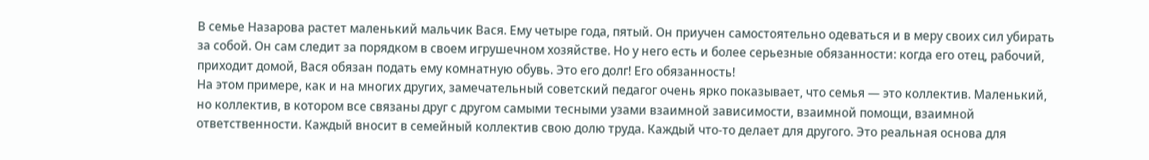В семье Назарова растет маленький мальчик Вася. Ему четыре года, пятый. Он приучен самостоятельно одеваться и в меру своих сил убирать за собой. Он сам следит за порядком в своем игрушечном хозяйстве. Но у него есть и более серьезные обязанности: когда его отец, рабочий, приходит домой, Вася обязан подать ему комнатную обувь. Это его долг! Его обязанность!
На этом примере, как и на многих других, замечательный советский педагог очень ярко показывает, что семья — это коллектив. Маленький, но коллектив, в котором все связаны друг с другом самыми тесными узами взаимной зависимости, взаимной помощи, взаимной ответственности. Каждый вносит в семейный коллектив свою долю труда. Каждый что-то делает для другого. Это реальная основа для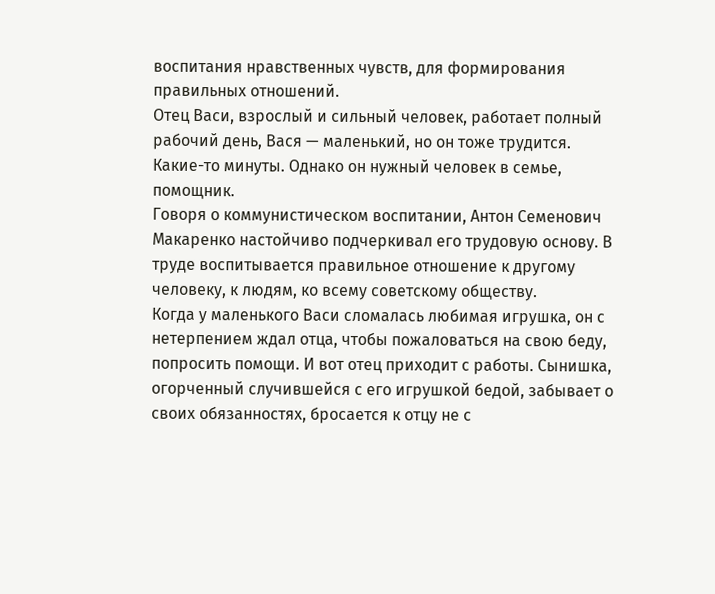воспитания нравственных чувств, для формирования правильных отношений.
Отец Васи, взрослый и сильный человек, работает полный рабочий день, Вася — маленький, но он тоже трудится. Какие-то минуты. Однако он нужный человек в семье, помощник.
Говоря о коммунистическом воспитании, Антон Семенович Макаренко настойчиво подчеркивал его трудовую основу. В труде воспитывается правильное отношение к другому человеку, к людям, ко всему советскому обществу.
Когда у маленького Васи сломалась любимая игрушка, он с нетерпением ждал отца, чтобы пожаловаться на свою беду, попросить помощи. И вот отец приходит с работы. Сынишка, огорченный случившейся с его игрушкой бедой, забывает о своих обязанностях, бросается к отцу не с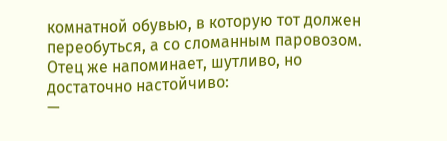комнатной обувью, в которую тот должен переобуться, а со сломанным паровозом. Отец же напоминает, шутливо, но достаточно настойчиво:
—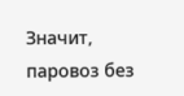Значит, паровоз без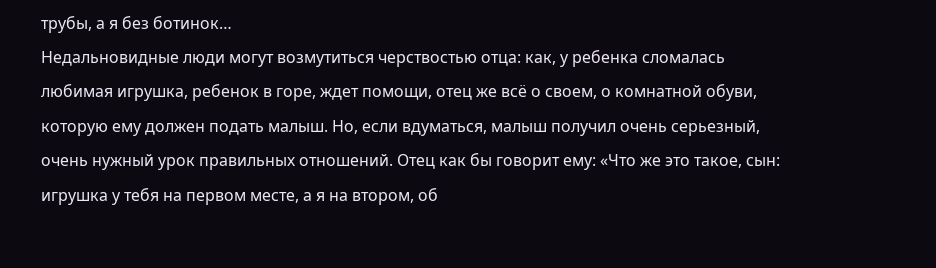трубы, а я без ботинок…
Недальновидные люди могут возмутиться черствостью отца: как, у ребенка сломалась любимая игрушка, ребенок в горе, ждет помощи, отец же всё о своем, о комнатной обуви, которую ему должен подать малыш. Но, если вдуматься, малыш получил очень серьезный, очень нужный урок правильных отношений. Отец как бы говорит ему: «Что же это такое, сын: игрушка у тебя на первом месте, а я на втором, об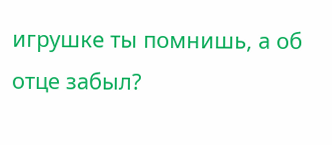игрушке ты помнишь, а об отце забыл?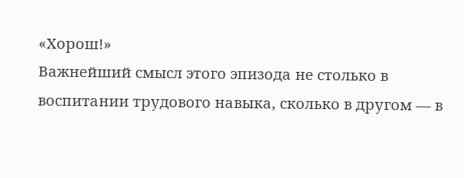«Хорош!»
Важнейший смысл этого эпизода не столько в воспитании трудового навыка, сколько в другом — в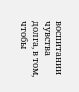воспитании чувства долга, в том, чтобы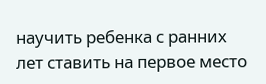научить ребенка с ранних лет ставить на первое место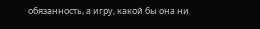обязанность, а игру, какой бы она ни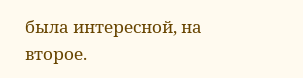была интересной, на второе.